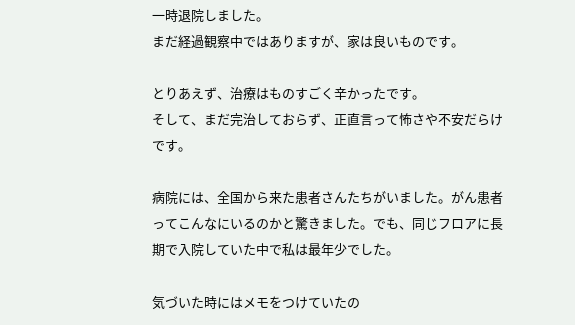一時退院しました。
まだ経過観察中ではありますが、家は良いものです。

とりあえず、治療はものすごく辛かったです。
そして、まだ完治しておらず、正直言って怖さや不安だらけです。

病院には、全国から来た患者さんたちがいました。がん患者ってこんなにいるのかと驚きました。でも、同じフロアに長期で入院していた中で私は最年少でした。

気づいた時にはメモをつけていたの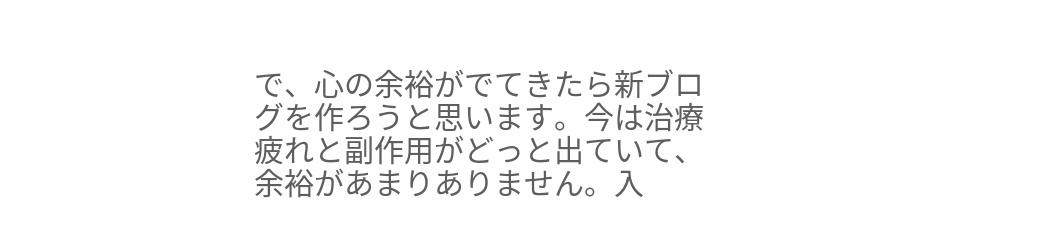で、心の余裕がでてきたら新ブログを作ろうと思います。今は治療疲れと副作用がどっと出ていて、余裕があまりありません。入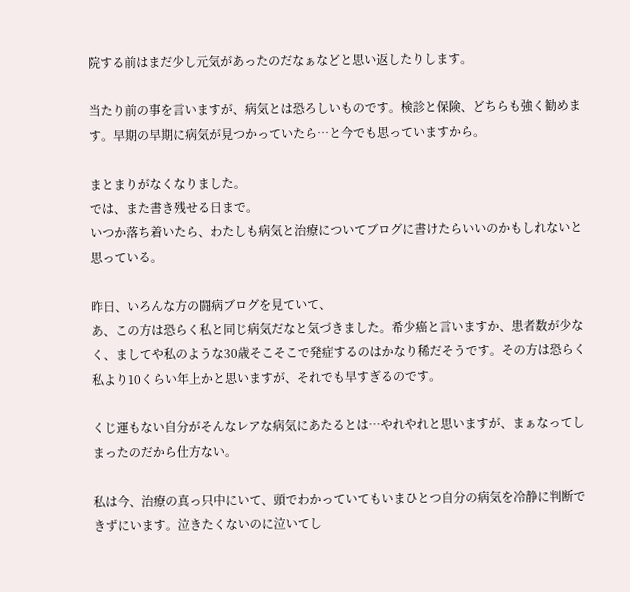院する前はまだ少し元気があったのだなぁなどと思い返したりします。

当たり前の事を言いますが、病気とは恐ろしいものです。検診と保険、どちらも強く勧めます。早期の早期に病気が見つかっていたら…と今でも思っていますから。

まとまりがなくなりました。
では、また書き残せる日まで。
いつか落ち着いたら、わたしも病気と治療についてブログに書けたらいいのかもしれないと思っている。

昨日、いろんな方の闘病ブログを見ていて、
あ、この方は恐らく私と同じ病気だなと気づきました。希少癌と言いますか、患者数が少なく、ましてや私のような30歳そこそこで発症するのはかなり稀だそうです。その方は恐らく私より10くらい年上かと思いますが、それでも早すぎるのです。

くじ運もない自分がそんなレアな病気にあたるとは…やれやれと思いますが、まぁなってしまったのだから仕方ない。

私は今、治療の真っ只中にいて、頭でわかっていてもいまひとつ自分の病気を冷静に判断できずにいます。泣きたくないのに泣いてし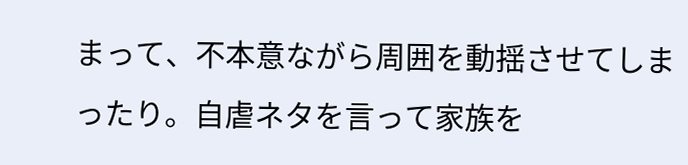まって、不本意ながら周囲を動揺させてしまったり。自虐ネタを言って家族を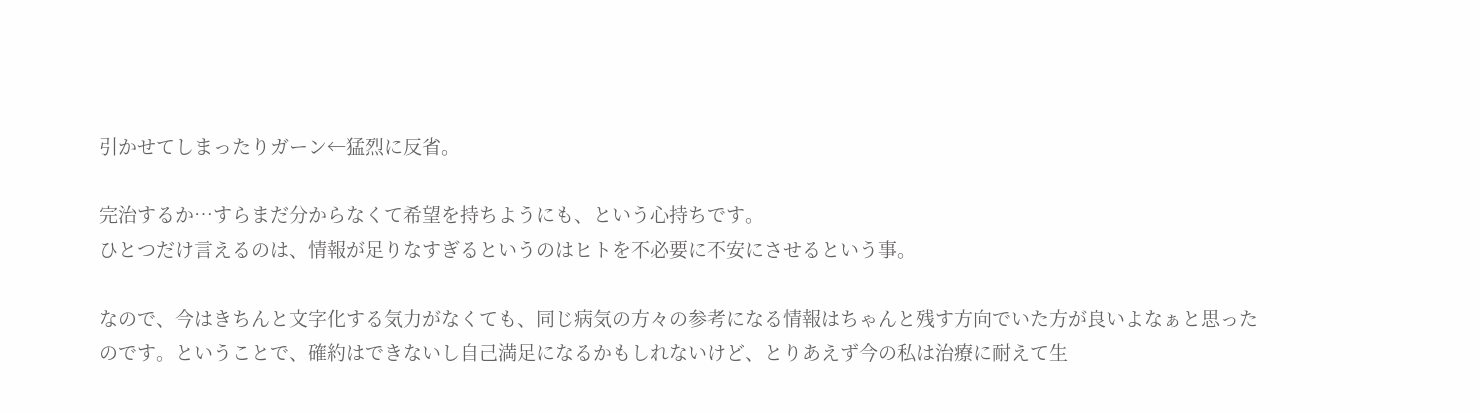引かせてしまったりガーン←猛烈に反省。

完治するか…すらまだ分からなくて希望を持ちようにも、という心持ちです。
ひとつだけ言えるのは、情報が足りなすぎるというのはヒトを不必要に不安にさせるという事。

なので、今はきちんと文字化する気力がなくても、同じ病気の方々の参考になる情報はちゃんと残す方向でいた方が良いよなぁと思ったのです。ということで、確約はできないし自己満足になるかもしれないけど、とりあえず今の私は治療に耐えて生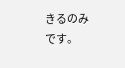きるのみです。